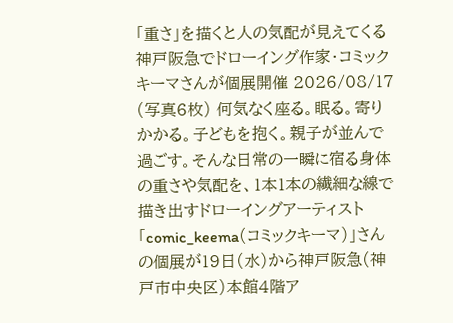「重さ」を描くと人の気配が見えてくる 神戸阪急でドローイング作家・コミックキーマさんが個展開催 2026/08/17 (写真6枚) 何気なく座る。眠る。寄りかかる。子どもを抱く。親子が並んで過ごす。そんな日常の一瞬に宿る身体の重さや気配を、1本1本の繊細な線で描き出すドローイングアーティスト「comic_keema(コミックキーマ)」さんの個展が19日(水)から神戸阪急(神戸市中央区)本館4階ア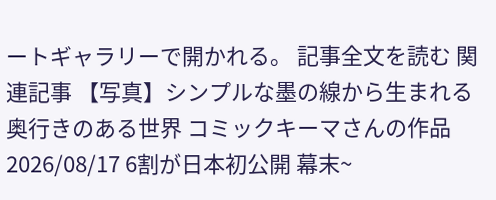ートギャラリーで開かれる。 記事全文を読む 関連記事 【写真】シンプルな墨の線から生まれる奥行きのある世界 コミックキーマさんの作品 2026/08/17 6割が日本初公開 幕末~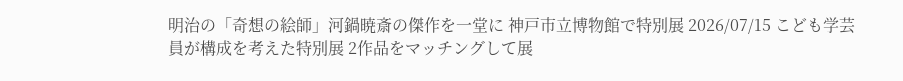明治の「奇想の絵師」河鍋暁斎の傑作を一堂に 神戸市立博物館で特別展 2026/07/15 こども学芸員が構成を考えた特別展 2作品をマッチングして展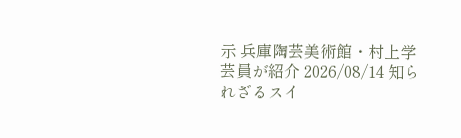示 兵庫陶芸美術館・村上学芸員が紹介 2026/08/14 知られざるスイ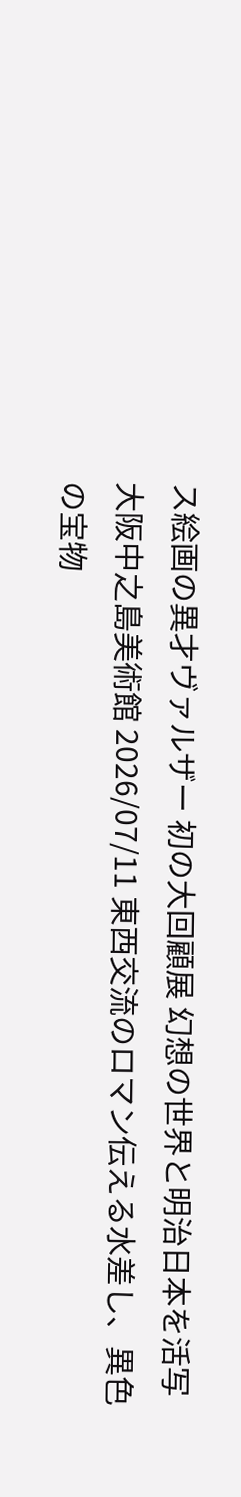ス絵画の異才ヴァルザー 初の大回顧展 幻想の世界と明治日本を活写 大阪中之島美術館 2026/07/11 東西交流のロマン伝える水差し、異色の宝物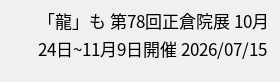「龍」も 第78回正倉院展 10月24日~11月9日開催 2026/07/15